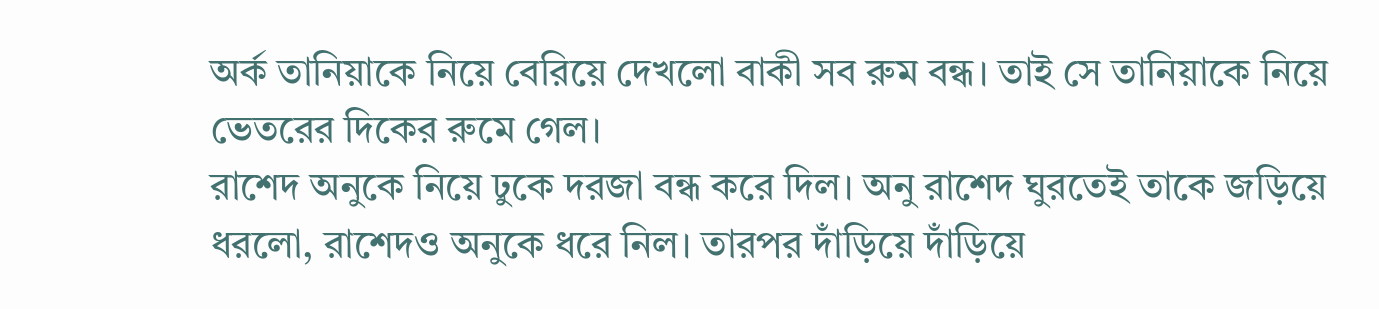অর্ক তানিয়াকে নিয়ে বেরিয়ে দেখলো বাকী সব রুম বন্ধ। তাই সে তানিয়াকে নিয়ে ভেতরের দিকের রুমে গেল।
রাশেদ অনুকে নিয়ে ঢুকে দরজা বন্ধ করে দিল। অনু রাশেদ ঘুরতেই তাকে জড়িয়ে ধরলো, রাশেদও অনুকে ধরে নিল। তারপর দাঁড়িয়ে দাঁড়িয়ে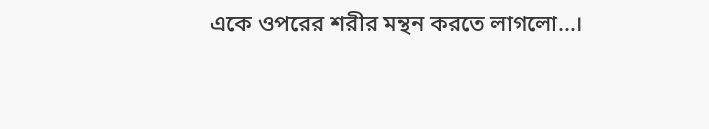একে ওপরের শরীর মন্থন করতে লাগলো...।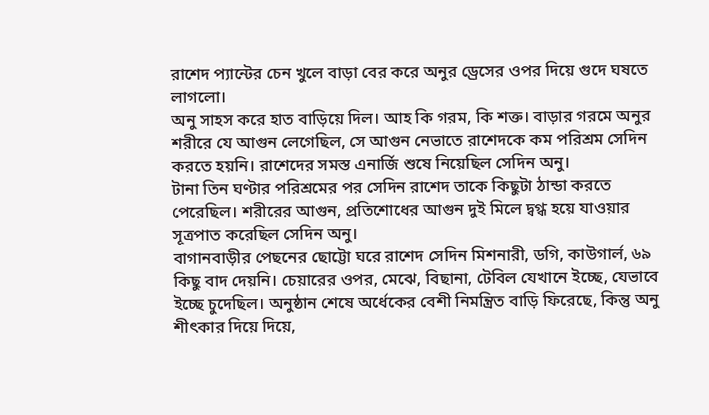রাশেদ প্যান্টের চেন খুলে বাড়া বের করে অনুর ড্রেসের ওপর দিয়ে গুদে ঘষতে লাগলো।
অনু সাহস করে হাত বাড়িয়ে দিল। আহ কি গরম, কি শক্ত। বাড়ার গরমে অনুর শরীরে যে আগুন লেগেছিল, সে আগুন নেভাতে রাশেদকে কম পরিশ্রম সেদিন করতে হয়নি। রাশেদের সমস্ত এনার্জি শুষে নিয়েছিল সেদিন অনু।
টানা তিন ঘণ্টার পরিশ্রমের পর সেদিন রাশেদ তাকে কিছুটা ঠান্ডা করতে পেরেছিল। শরীরের আগুন, প্রতিশোধের আগুন দুই মিলে দ্বগ্ধ হয়ে যাওয়ার সূত্রপাত করেছিল সেদিন অনু।
বাগানবাড়ীর পেছনের ছোট্টো ঘরে রাশেদ সেদিন মিশনারী, ডগি, কাউগার্ল, ৬৯ কিছু বাদ দেয়নি। চেয়ারের ওপর, মেঝে, বিছানা, টেবিল যেখানে ইচ্ছে, যেভাবে ইচ্ছে চুদেছিল। অনুষ্ঠান শেষে অর্ধেকের বেশী নিমন্ত্রিত বাড়ি ফিরেছে, কিন্তু অনু শীৎকার দিয়ে দিয়ে,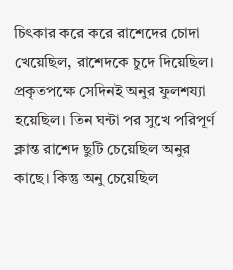চিৎকার করে করে রাশেদের চোদা খেয়েছিল, রাশেদকে চুদে দিয়েছিল।
প্রকৃতপক্ষে সেদিনই অনুর ফুলশয্যা হয়েছিল। তিন ঘন্টা পর সুখে পরিপূর্ণ ক্লান্ত রাশেদ ছুটি চেয়েছিল অনুর কাছে। কিন্তু অনু চেয়েছিল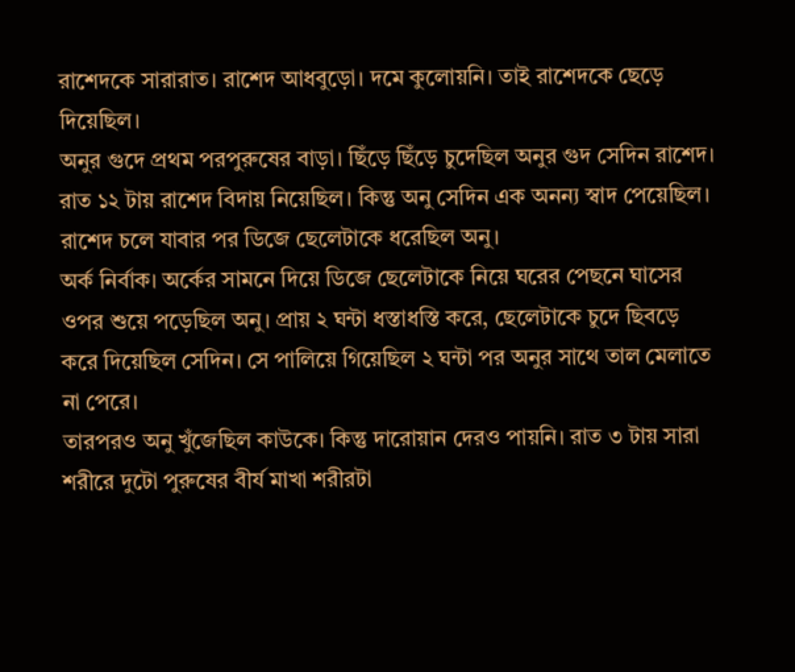রাশেদকে সারারাত। রাশেদ আধবুড়ো। দমে কুলোয়নি। তাই রাশেদকে ছেড়ে দিয়েছিল।
অনুর গুদে প্রথম পরপুরুষের বাড়া। ছিঁড়ে ছিঁড়ে চুদেছিল অনুর গুদ সেদিন রাশেদ। রাত ১২ টায় রাশেদ বিদায় নিয়েছিল। কিন্তু অনু সেদিন এক অনন্য স্বাদ পেয়েছিল। রাশেদ চলে যাবার পর ডিজে ছেলেটাকে ধরেছিল অনু।
অর্ক নির্বাক। অর্কের সামনে দিয়ে ডিজে ছেলেটাকে নিয়ে ঘরের পেছনে ঘাসের ওপর শুয়ে পড়েছিল অনু। প্রায় ২ ঘন্টা ধস্তাধস্তি করে, ছেলেটাকে চুদে ছিবড়ে করে দিয়েছিল সেদিন। সে পালিয়ে গিয়েছিল ২ ঘন্টা পর অনুর সাথে তাল মেলাতে না পেরে।
তারপরও অনু খুঁজেছিল কাউকে। কিন্তু দারোয়ান দেরও পায়নি। রাত ৩ টায় সারা শরীরে দুটো পুরুষের বীর্য মাখা শরীরটা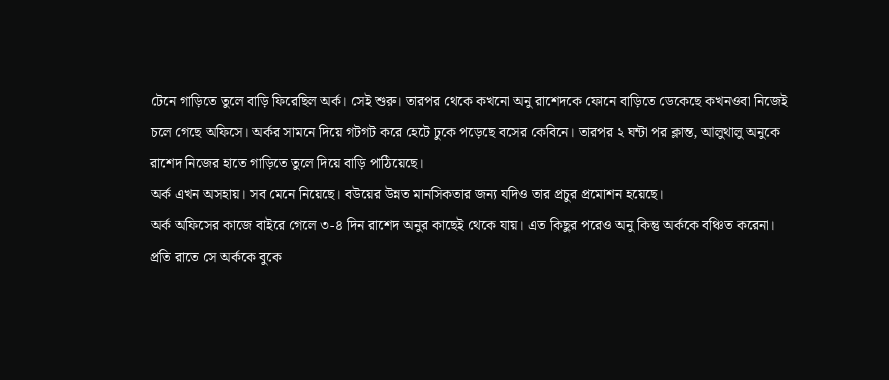টেনে গাড়িতে তুলে বাড়ি ফিরেছিল অর্ক। সেই শুরু। তারপর থেকে কখনো অনু রাশেদকে ফোনে বাড়িতে ডেকেছে কখনওবা নিজেই চলে গেছে অফিসে। অর্কর সামনে দিয়ে গটগট করে হেটে ঢুকে পড়েছে বসের কেবিনে। তারপর ২ ঘন্টা পর ক্লান্ত, আলুথালু অনুকে রাশেদ নিজের হাতে গাড়িতে তুলে দিয়ে বাড়ি পাঠিয়েছে।
অর্ক এখন অসহায়। সব মেনে নিয়েছে। বউয়ের উন্নত মানসিকতার জন্য যদিও তার প্রচুর প্রমোশন হয়েছে।
অর্ক অফিসের কাজে বাইরে গেলে ৩-৪ দিন রাশেদ অনুর কাছেই থেকে যায়। এত কিছুর পরেও অনু কিন্তু অর্ককে বঞ্চিত করেনা। প্রতি রাতে সে অর্ককে বুকে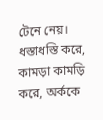টেনে নেয়। ধস্তাধস্তি করে, কামড়া কামড়ি করে, অর্ককে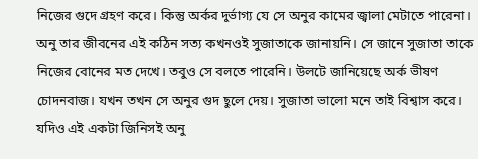নিজের গুদে গ্রহণ করে। কিন্তু অর্কর দুর্ভাগ্য যে সে অনুর কামের জ্বালা মেটাতে পারেনা।
অনু তার জীবনের এই কঠিন সত্য কখনওই সুজাতাকে জানায়নি। সে জানে সুজাতা তাকে নিজের বোনের মত দেখে। তবুও সে বলতে পারেনি। উলটে জানিয়েছে অর্ক ভীষণ চোদনবাজ। যখন তখন সে অনুর গুদ ছুলে দেয়। সুজাতা ভালো মনে তাই বিশ্বাস করে। যদিও এই একটা জিনিসই অনু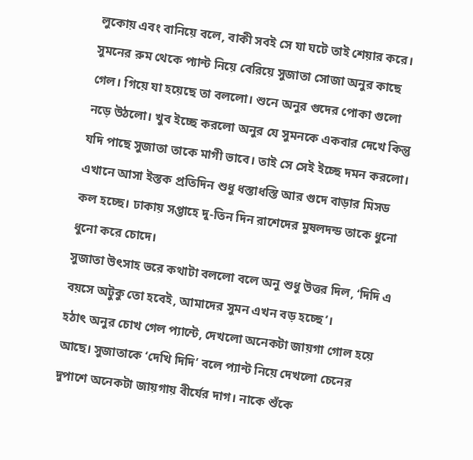লুকোয় এবং বানিয়ে বলে, বাকী সবই সে যা ঘটে তাই শেয়ার করে।
সুমনের রুম থেকে প্যান্ট নিয়ে বেরিয়ে সুজাতা সোজা অনুর কাছে গেল। গিয়ে যা হয়েছে তা বললো। শুনে অনুর গুদের পোকা গুলো নড়ে উঠলো। খুব ইচ্ছে করলো অনুর যে সুমনকে একবার দেখে কিন্তু যদি পাছে সুজাতা তাকে মাগী ভাবে। তাই সে সেই ইচ্ছে দমন করলো। এখানে আসা ইস্তক প্রতিদিন শুধু ধস্তাধস্তি আর গুদে বাড়ার মিসড কল হচ্ছে। ঢাকায় সপ্তাহে দু-তিন দিন রাশেদের মুষলদন্ড তাকে ধুনো ধুনো করে চোদে।
সুজাতা উৎসাহ ভরে কথাটা বললো বলে অনু শুধু উত্তর দিল, ‘দিদি এ বয়সে অটুকু তো হবেই, আমাদের সুমন এখন বড় হচ্ছে’।
হঠাৎ অনুর চোখ গেল প্যান্টে, দেখলো অনেকটা জায়গা গোল হয়ে আছে। সুজাতাকে ‘দেখি দিদি’ বলে প্যান্ট নিয়ে দেখলো চেনের দুপাশে অনেকটা জায়গায় বীর্যের দাগ। নাকে শুঁকে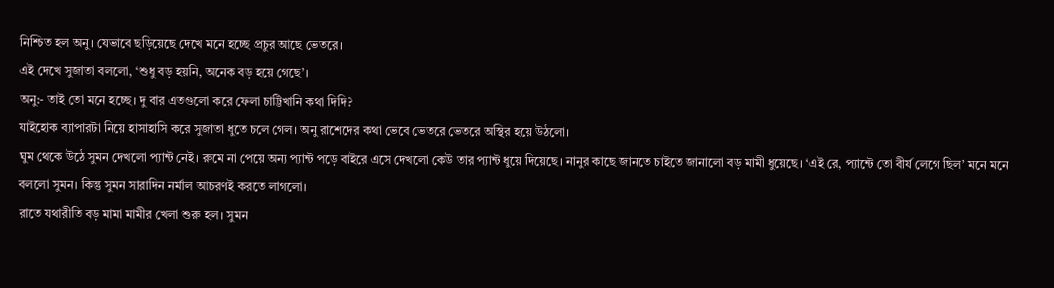নিশ্চিত হল অনু। যেভাবে ছড়িয়েছে দেখে মনে হচ্ছে প্রচুর আছে ভেতরে।
এই দেখে সুজাতা বললো, ‘শুধু বড় হয়নি, অনেক বড় হয়ে গেছে’।
অনু:- তাই তো মনে হচ্ছে। দু বার এতগুলো করে ফেলা চাট্টিখানি কথা দিদি?
যাইহোক ব্যাপারটা নিয়ে হাসাহাসি করে সুজাতা ধুতে চলে গেল। অনু রাশেদের কথা ভেবে ভেতরে ভেতরে অস্থির হয়ে উঠলো।
ঘুম থেকে উঠে সুমন দেখলো প্যান্ট নেই। রুমে না পেয়ে অন্য প্যান্ট পড়ে বাইরে এসে দেখলো কেউ তার প্যান্ট ধুয়ে দিয়েছে। নানুর কাছে জানতে চাইতে জানালো বড় মামী ধুয়েছে। ‘এই রে, প্যান্টে তো বীর্য লেগে ছিল’ মনে মনে বললো সুমন। কিন্তু সুমন সারাদিন নর্মাল আচরণই করতে লাগলো।
রাতে যথারীতি বড় মামা মামীর খেলা শুরু হল। সুমন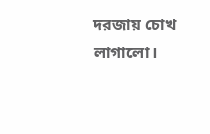দরজায় চোখ লাগালো।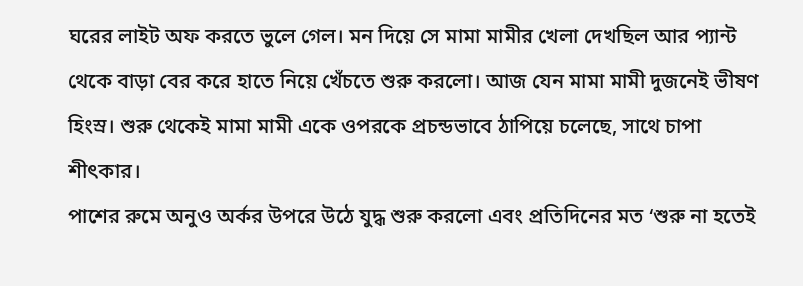ঘরের লাইট অফ করতে ভুলে গেল। মন দিয়ে সে মামা মামীর খেলা দেখছিল আর প্যান্ট থেকে বাড়া বের করে হাতে নিয়ে খেঁচতে শুরু করলো। আজ যেন মামা মামী দুজনেই ভীষণ হিংস্র। শুরু থেকেই মামা মামী একে ওপরকে প্রচন্ডভাবে ঠাপিয়ে চলেছে, সাথে চাপা শীৎকার।
পাশের রুমে অনুও অর্কর উপরে উঠে যুদ্ধ শুরু করলো এবং প্রতিদিনের মত ‘শুরু না হতেই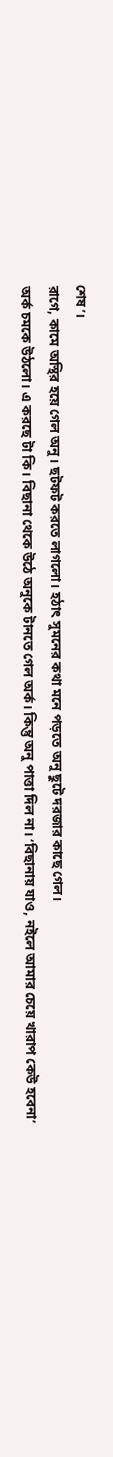শেষ’।
রাগে, কামে অস্থির হয়ে গেল অনু। ছটফট করতে লাগলো। হঠাৎ সুমনের কথা মনে পড়তে অনু ছুটে দরজার কাছে গেল।
অর্ক চমকে উঠলো। এ করছে টা কি। বিছানা থেকে উঠে অনুকে টানতে গেল অর্ক। কিন্তু অনু পাত্তা দিল না। ‘বিছানায় যাও, নইলে আমার চেয়ে খারাপ কেউ হবেনা’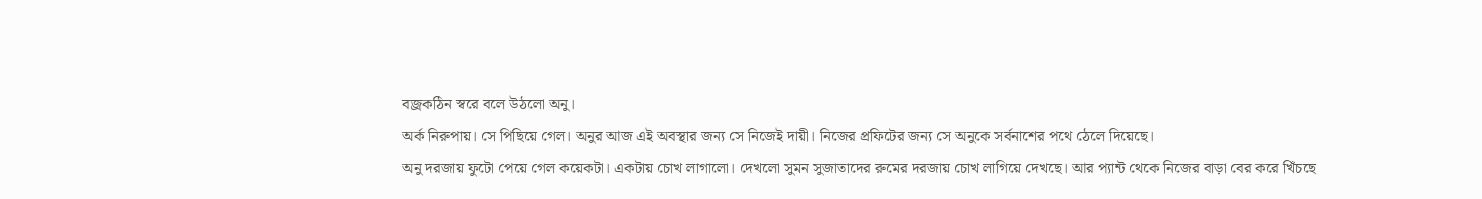বজ্রকঠিন স্বরে বলে উঠলো অনু।
অর্ক নিরুপায়। সে পিছিয়ে গেল। অনুর আজ এই অবস্থার জন্য সে নিজেই দায়ী। নিজের প্রফিটের জন্য সে অনুকে সর্বনাশের পথে ঠেলে দিয়েছে।
অনু দরজায় ফুটো পেয়ে গেল কয়েকটা। একটায় চোখ লাগালো। দেখলো সুমন সুজাতাদের রুমের দরজায় চোখ লাগিয়ে দেখছে। আর প্যান্ট থেকে নিজের বাড়া বের করে খিঁচছে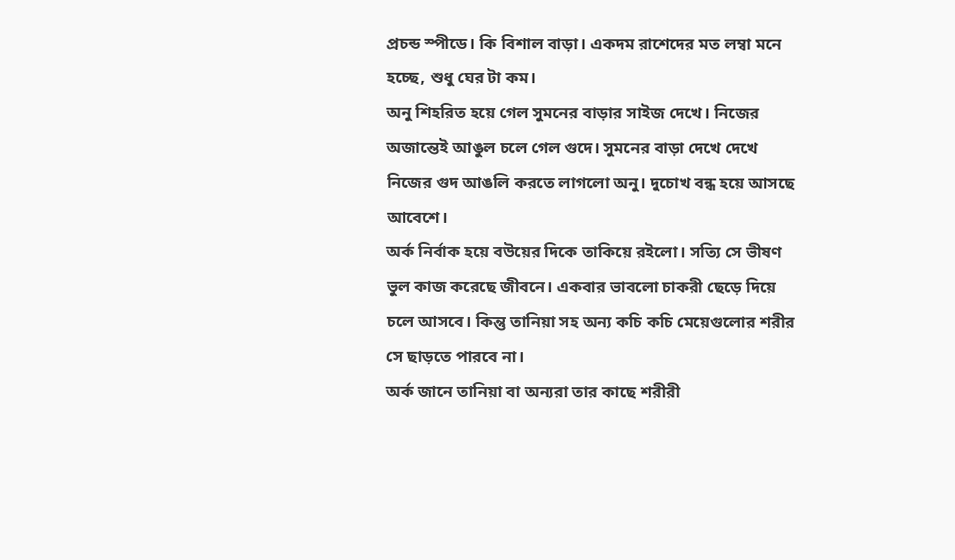প্রচন্ড স্পীডে। কি বিশাল বাড়া। একদম রাশেদের মত লম্বা মনে হচ্ছে, শুধু ঘের টা কম।
অনু শিহরিত হয়ে গেল সুমনের বাড়ার সাইজ দেখে। নিজের অজান্তেই আঙুল চলে গেল গুদে। সুমনের বাড়া দেখে দেখে নিজের গুদ আঙলি করতে লাগলো অনু। দুচোখ বন্ধ হয়ে আসছে আবেশে।
অর্ক নির্বাক হয়ে বউয়ের দিকে তাকিয়ে রইলো। সত্যি সে ভীষণ ভুল কাজ করেছে জীবনে। একবার ভাবলো চাকরী ছেড়ে দিয়ে চলে আসবে। কিন্তু তানিয়া সহ অন্য কচি কচি মেয়েগুলোর শরীর সে ছাড়তে পারবে না।
অর্ক জানে তানিয়া বা অন্যরা তার কাছে শরীরী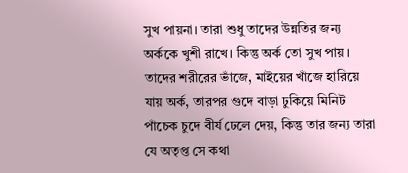সুখ পায়না। তারা শুধু তাদের উন্নতির জন্য অর্ককে খুশী রাখে। কিন্তু অর্ক তো সুখ পায়। তাদের শরীরের ভাঁজে, মাইয়ের খাঁজে হারিয়ে যায় অর্ক, তারপর গুদে বাড়া ঢুকিয়ে মিনিট পাঁচেক চুদে বীর্য ঢেলে দেয়, কিন্তু তার জন্য তারা যে অতৃপ্ত সে কথা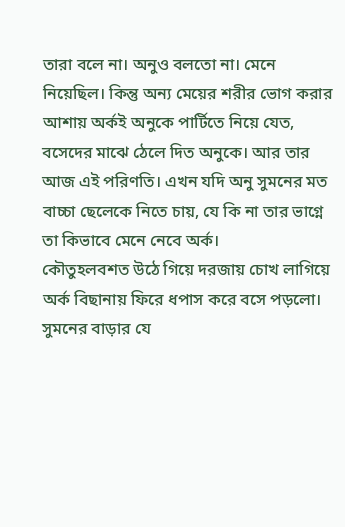তারা বলে না। অনুও বলতো না। মেনে নিয়েছিল। কিন্তু অন্য মেয়ের শরীর ভোগ করার আশায় অর্কই অনুকে পার্টিতে নিয়ে যেত, বসেদের মাঝে ঠেলে দিত অনুকে। আর তার আজ এই পরিণতি। এখন যদি অনু সুমনের মত বাচ্চা ছেলেকে নিতে চায়, যে কি না তার ভাগ্নে তা কিভাবে মেনে নেবে অর্ক।
কৌতুহলবশত উঠে গিয়ে দরজায় চোখ লাগিয়ে অর্ক বিছানায় ফিরে ধপাস করে বসে পড়লো। সুমনের বাড়ার যে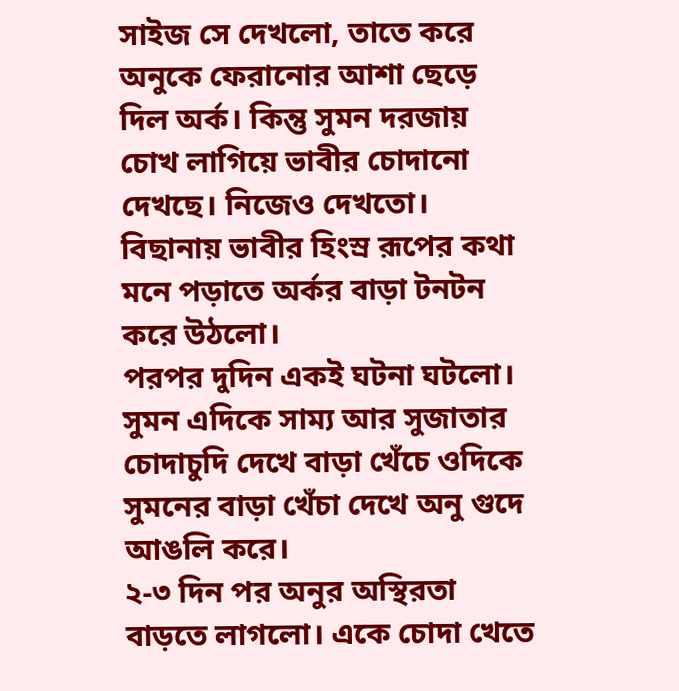সাইজ সে দেখলো, তাতে করে অনুকে ফেরানোর আশা ছেড়ে দিল অর্ক। কিন্তু সুমন দরজায় চোখ লাগিয়ে ভাবীর চোদানো দেখছে। নিজেও দেখতো। বিছানায় ভাবীর হিংস্র রূপের কথা মনে পড়াতে অর্কর বাড়া টনটন করে উঠলো।
পরপর দুদিন একই ঘটনা ঘটলো। সুমন এদিকে সাম্য আর সুজাতার চোদাচুদি দেখে বাড়া খেঁচে ওদিকে সুমনের বাড়া খেঁচা দেখে অনু গুদে আঙলি করে।
২-৩ দিন পর অনুর অস্থিরতা বাড়তে লাগলো। একে চোদা খেতে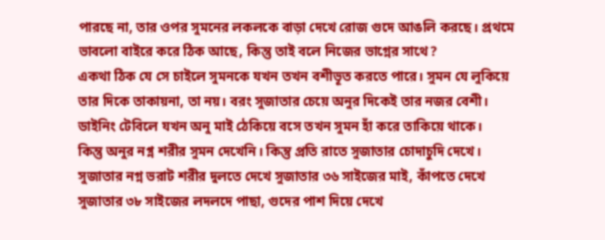পারছে না, তার ওপর সুমনের লকলকে বাড়া দেখে রোজ গুদে আঙলি করছে। প্রথমে ভাবলো বাইরে করে ঠিক আছে, কিন্তু তাই বলে নিজের ভাগ্নের সাথে?
একথা ঠিক যে সে চাইলে সুমনকে যখন তখন বশীভূত করতে পারে। সুমন যে লুকিয়ে তার দিকে তাকায়না, তা নয়। বরং সুজাতার চেয়ে অনুর দিকেই তার নজর বেশী। ডাইনিং টেবিলে যখন অনু মাই ঠেকিয়ে বসে তখন সুমন হাঁ করে তাকিয়ে থাকে।
কিন্তু অনুর নগ্ন শরীর সুমন দেখেনি। কিন্তু প্রতি রাতে সুজাতার চোদাচুদি দেখে। সুজাতার নগ্ন ভরাট শরীর দুলতে দেখে সুজাতার ৩৬ সাইজের মাই, কাঁপতে দেখে সুজাতার ৩৮ সাইজের লদলদে পাছা, গুদের পাশ দিয়ে দেখে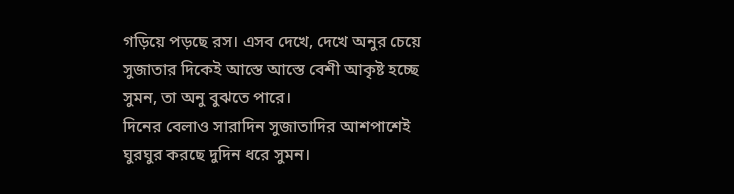গড়িয়ে পড়ছে রস। এসব দেখে, দেখে অনুর চেয়ে সুজাতার দিকেই আস্তে আস্তে বেশী আকৃষ্ট হচ্ছে সুমন, তা অনু বুঝতে পারে।
দিনের বেলাও সারাদিন সুজাতাদির আশপাশেই ঘুরঘুর করছে দুদিন ধরে সুমন।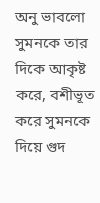অনু ভাবলো সুমনকে তার দিকে আকৃষ্ট করে, বশীভূত করে সুমনকে দিয়ে গুদ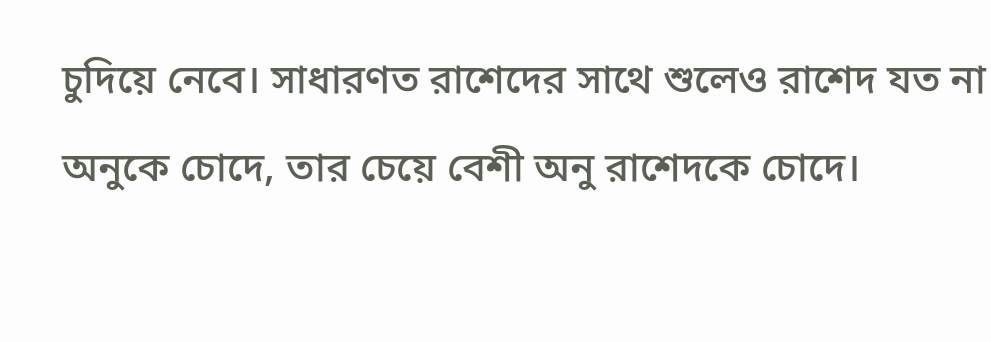চুদিয়ে নেবে। সাধারণত রাশেদের সাথে শুলেও রাশেদ যত না অনুকে চোদে, তার চেয়ে বেশী অনু রাশেদকে চোদে।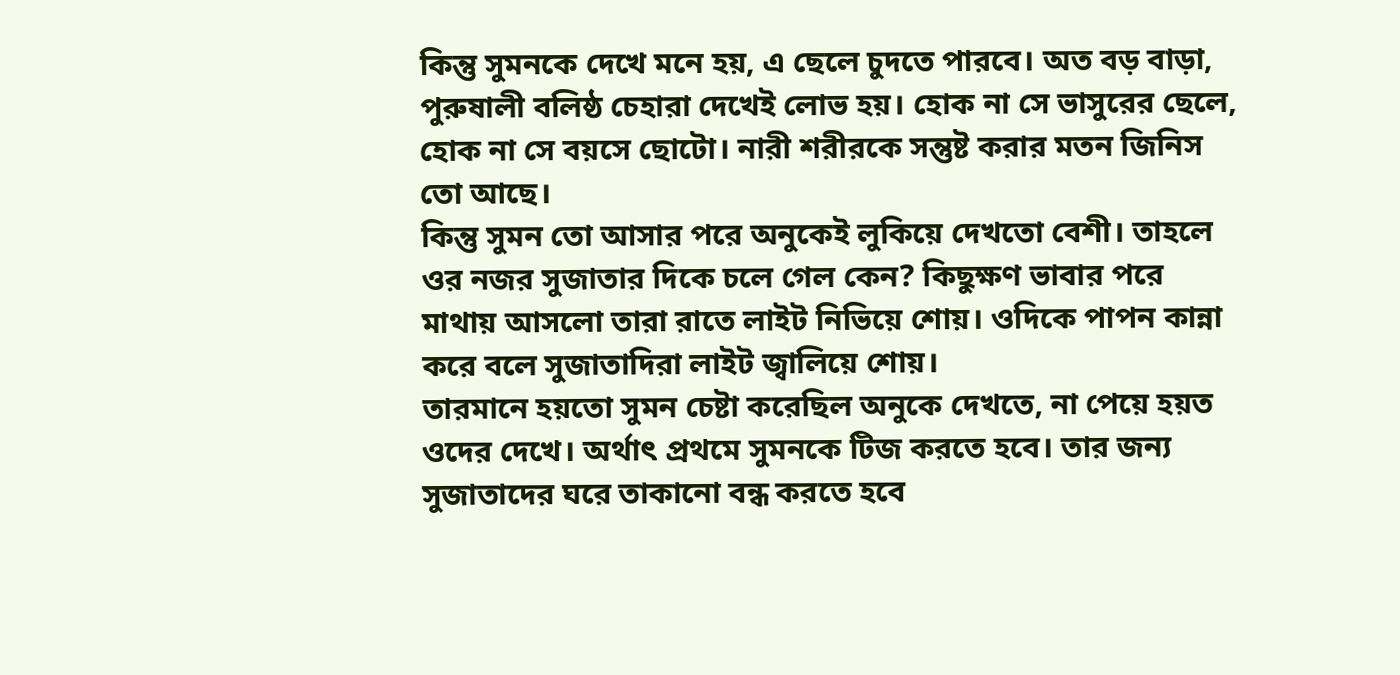কিন্তু সুমনকে দেখে মনে হয়, এ ছেলে চুদতে পারবে। অত বড় বাড়া, পুরুষালী বলিষ্ঠ চেহারা দেখেই লোভ হয়। হোক না সে ভাসুরের ছেলে, হোক না সে বয়সে ছোটো। নারী শরীরকে সন্তুষ্ট করার মতন জিনিস তো আছে।
কিন্তু সুমন তো আসার পরে অনুকেই লুকিয়ে দেখতো বেশী। তাহলে ওর নজর সুজাতার দিকে চলে গেল কেন? কিছুক্ষণ ভাবার পরে মাথায় আসলো তারা রাতে লাইট নিভিয়ে শোয়। ওদিকে পাপন কান্না করে বলে সুজাতাদিরা লাইট জ্বালিয়ে শোয়।
তারমানে হয়তো সুমন চেষ্টা করেছিল অনুকে দেখতে, না পেয়ে হয়ত ওদের দেখে। অর্থাৎ প্রথমে সুমনকে টিজ করতে হবে। তার জন্য সুজাতাদের ঘরে তাকানো বন্ধ করতে হবে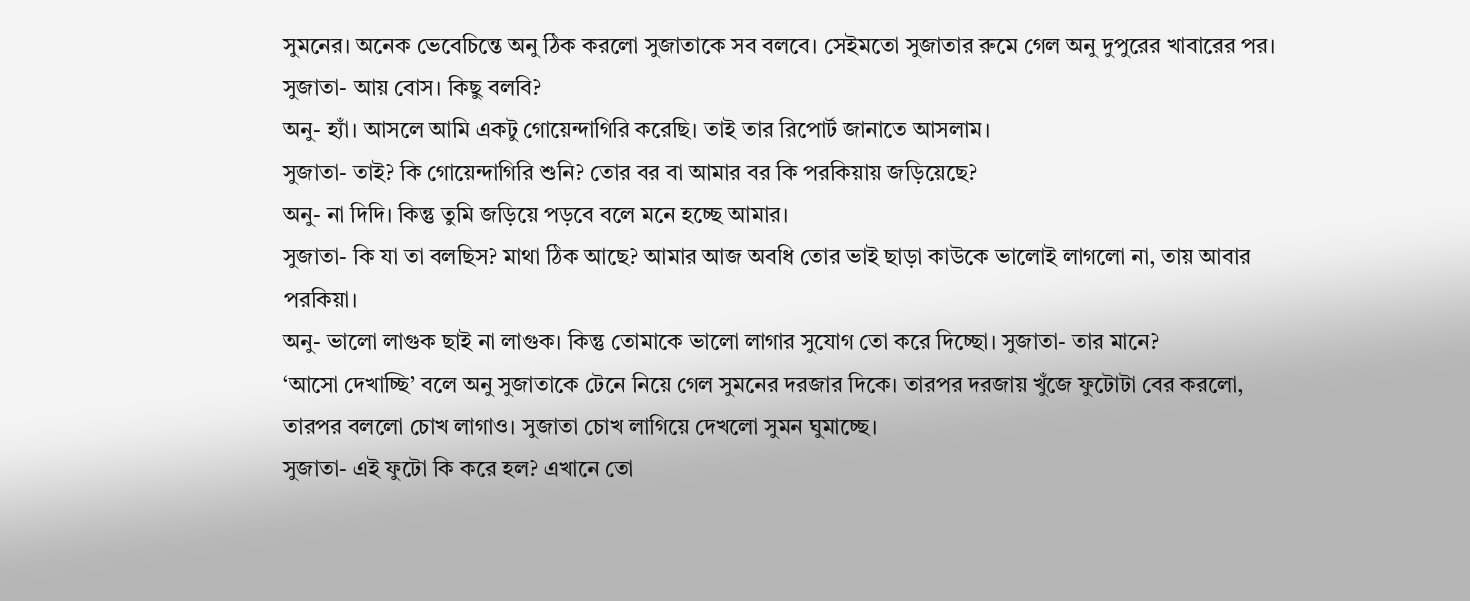সুমনের। অনেক ভেবেচিন্তে অনু ঠিক করলো সুজাতাকে সব বলবে। সেইমতো সুজাতার রুমে গেল অনু দুপুরের খাবারের পর।
সুজাতা- আয় বোস। কিছু বলবি?
অনু- হ্যাঁ। আসলে আমি একটু গোয়েন্দাগিরি করেছি। তাই তার রিপোর্ট জানাতে আসলাম।
সুজাতা- তাই? কি গোয়েন্দাগিরি শুনি? তোর বর বা আমার বর কি পরকিয়ায় জড়িয়েছে?
অনু- না দিদি। কিন্তু তুমি জড়িয়ে পড়বে বলে মনে হচ্ছে আমার।
সুজাতা- কি যা তা বলছিস? মাথা ঠিক আছে? আমার আজ অবধি তোর ভাই ছাড়া কাউকে ভালোই লাগলো না, তায় আবার পরকিয়া।
অনু- ভালো লাগুক ছাই না লাগুক। কিন্তু তোমাকে ভালো লাগার সুযোগ তো করে দিচ্ছো। সুজাতা- তার মানে?
‘আসো দেখাচ্ছি’ বলে অনু সুজাতাকে টেনে নিয়ে গেল সুমনের দরজার দিকে। তারপর দরজায় খুঁজে ফুটোটা বের করলো, তারপর বললো চোখ লাগাও। সুজাতা চোখ লাগিয়ে দেখলো সুমন ঘুমাচ্ছে।
সুজাতা- এই ফুটো কি করে হল? এখানে তো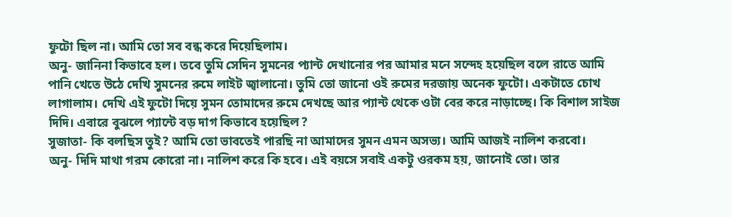ফুটো ছিল না। আমি তো সব বন্ধ করে দিয়েছিলাম।
অনু- জানিনা কিভাবে হল। তবে তুমি সেদিন সুমনের প্যান্ট দেখানোর পর আমার মনে সন্দেহ হয়েছিল বলে রাতে আমি পানি খেতে উঠে দেখি সুমনের রুমে লাইট জ্বালানো। তুমি তো জানো ওই রুমের দরজায় অনেক ফুটো। একটাতে চোখ লাগালাম। দেখি এই ফুটো দিয়ে সুমন তোমাদের রুমে দেখছে আর প্যান্ট থেকে ওটা বের করে নাড়াচ্ছে। কি বিশাল সাইজ দিদি। এবারে বুঝলে প্যান্টে বড় দাগ কিভাবে হয়েছিল?
সুজাতা- কি বলছিস তুই? আমি তো ভাবতেই পারছি না আমাদের সুমন এমন অসভ্য। আমি আজই নালিশ করবো।
অনু- দিদি মাথা গরম কোরো না। নালিশ করে কি হবে। এই বয়সে সবাই একটু ওরকম হয়, জানোই তো। তার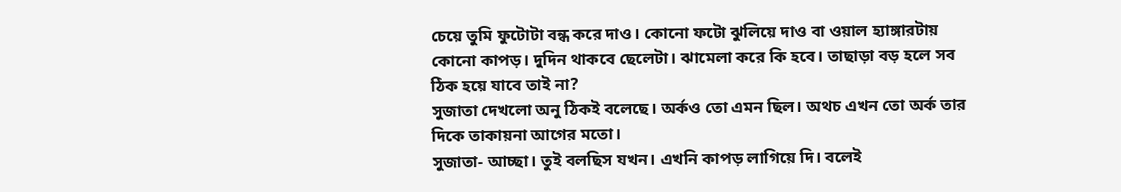চেয়ে তুমি ফুটোটা বন্ধ করে দাও। কোনো ফটো ঝুলিয়ে দাও বা ওয়াল হ্যাঙ্গারটায় কোনো কাপড়। দুদিন থাকবে ছেলেটা। ঝামেলা করে কি হবে। তাছাড়া বড় হলে সব ঠিক হয়ে যাবে তাই না?
সুজাতা দেখলো অনু ঠিকই বলেছে। অর্কও তো এমন ছিল। অথচ এখন তো অর্ক তার দিকে তাকায়না আগের মতো।
সুজাতা- আচ্ছা। তুই বলছিস যখন। এখনি কাপড় লাগিয়ে দি। বলেই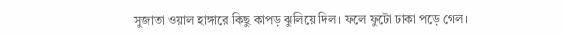সুজাতা ওয়াল হাঙ্গারে কিছু কাপড় ঝুলিয়ে দিল। ফলে ফুটো ঢাকা পড়ে গেল।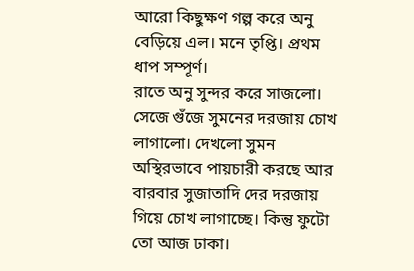আরো কিছুক্ষণ গল্প করে অনু বেড়িয়ে এল। মনে তৃপ্তি। প্রথম ধাপ সম্পূর্ণ।
রাতে অনু সুন্দর করে সাজলো। সেজে গুঁজে সুমনের দরজায় চোখ লাগালো। দেখলো সুমন অস্থিরভাবে পায়চারী করছে আর বারবার সুজাতাদি দের দরজায় গিয়ে চোখ লাগাচ্ছে। কিন্তু ফুটো তো আজ ঢাকা।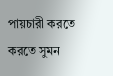পায়চারী করতে করতে সুমন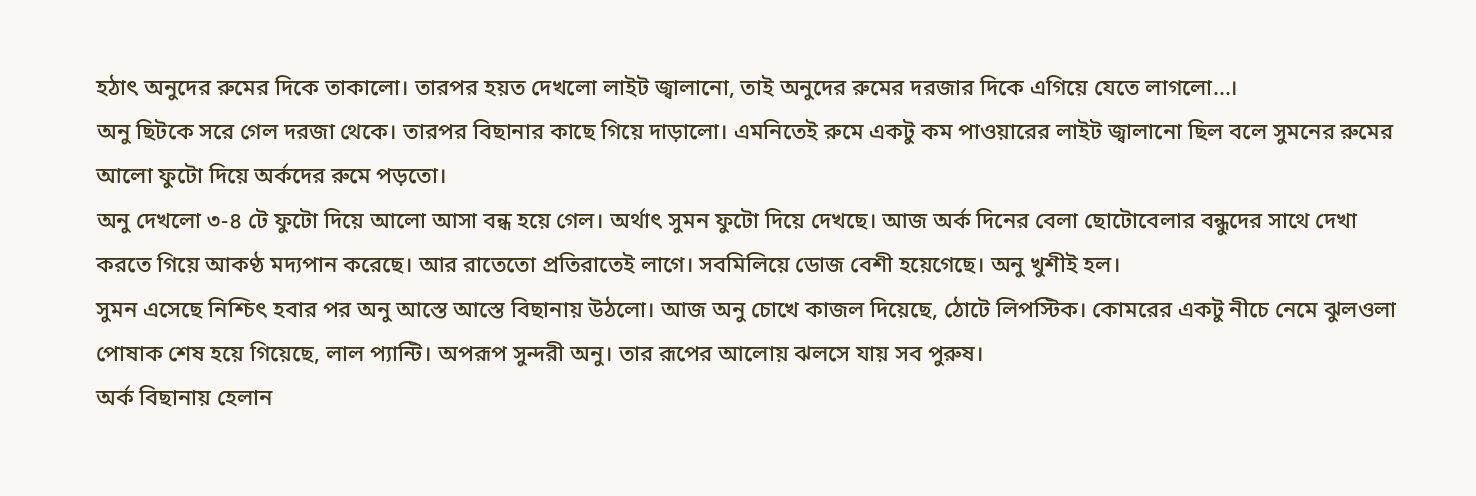হঠাৎ অনুদের রুমের দিকে তাকালো। তারপর হয়ত দেখলো লাইট জ্বালানো, তাই অনুদের রুমের দরজার দিকে এগিয়ে যেতে লাগলো...।
অনু ছিটকে সরে গেল দরজা থেকে। তারপর বিছানার কাছে গিয়ে দাড়ালো। এমনিতেই রুমে একটু কম পাওয়ারের লাইট জ্বালানো ছিল বলে সুমনের রুমের আলো ফুটো দিয়ে অর্কদের রুমে পড়তো।
অনু দেখলো ৩-৪ টে ফুটো দিয়ে আলো আসা বন্ধ হয়ে গেল। অর্থাৎ সুমন ফুটো দিয়ে দেখছে। আজ অর্ক দিনের বেলা ছোটোবেলার বন্ধুদের সাথে দেখা করতে গিয়ে আকণ্ঠ মদ্যপান করেছে। আর রাতেতো প্রতিরাতেই লাগে। সবমিলিয়ে ডোজ বেশী হয়েগেছে। অনু খুশীই হল।
সুমন এসেছে নিশ্চিৎ হবার পর অনু আস্তে আস্তে বিছানায় উঠলো। আজ অনু চোখে কাজল দিয়েছে, ঠোটে লিপস্টিক। কোমরের একটু নীচে নেমে ঝুলওলা পোষাক শেষ হয়ে গিয়েছে, লাল প্যান্টি। অপরূপ সুন্দরী অনু। তার রূপের আলোয় ঝলসে যায় সব পুরুষ।
অর্ক বিছানায় হেলান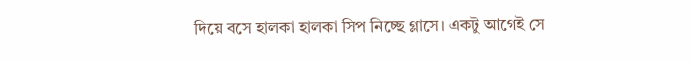দিয়ে বসে হালকা হালকা সিপ নিচ্ছে গ্লাসে। একটু আগেই সে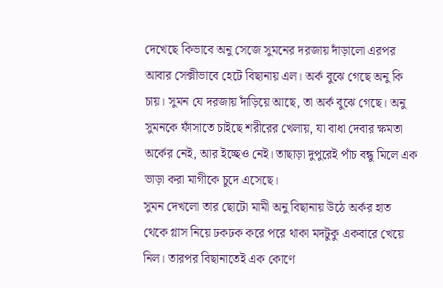দেখেছে কিভাবে অনু সেজে সুমনের দরজায় দাঁড়ালো এরপর আবার সেক্সীভাবে হেটে বিছানায় এল। অর্ক বুঝে গেছে অনু কি চায়। সুমন যে দরজায় দাঁড়িয়ে আছে, তা অর্ক বুঝে গেছে। অনু সুমনকে ফাঁসাতে চাইছে শরীরের খেলায়, যা বাধা দেবার ক্ষমতা অর্কের নেই, আর ইচ্ছেও নেই। তাছাড়া দুপুরেই পাঁচ বন্ধু মিলে এক ভাড়া করা মাগীকে চুদে এসেছে।
সুমন দেখলো তার ছোটো মামী অনু বিছানায় উঠে অর্কর হাত থেকে গ্লাস নিয়ে ঢকঢক করে পরে থাকা মদটুকু একবারে খেয়ে নিল। তারপর বিছানাতেই এক কোণে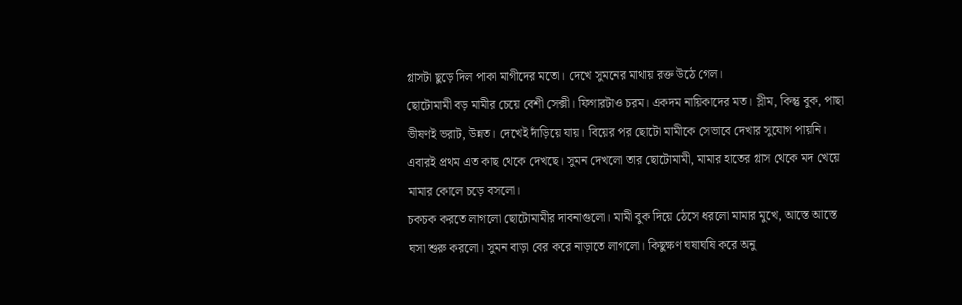গ্লাসটা ছুড়ে দিল পাকা মাগীদের মতো। দেখে সুমনের মাথায় রক্ত উঠে গেল।
ছোটোমামী বড় মামীর চেয়ে বেশী সেক্সী। ফিগারটাও চরম। একদম নায়িকাদের মত। স্লীম, কিন্তু বুক, পাছা ভীষণই ভরাট, উন্নত। দেখেই দাঁড়িয়ে যায়। বিয়ের পর ছোটো মামীকে সেভাবে দেখার সুযোগ পায়নি। এবারই প্রথম এত কাছ থেকে দেখছে। সুমন দেখলো তার ছোটোমামী, মামার হাতের গ্লাস থেকে মদ খেয়ে মামার কোলে চড়ে বসলো।
চকচক করতে লাগলো ছোটোমামীর দাবনাগুলো। মামী বুক দিয়ে ঠেসে ধরলো মামার মুখে, আস্তে আস্তে ঘসা শুরু করলো। সুমন বাড়া বের করে নাড়াতে লাগলো। কিছুক্ষণ ঘষাঘষি করে অনু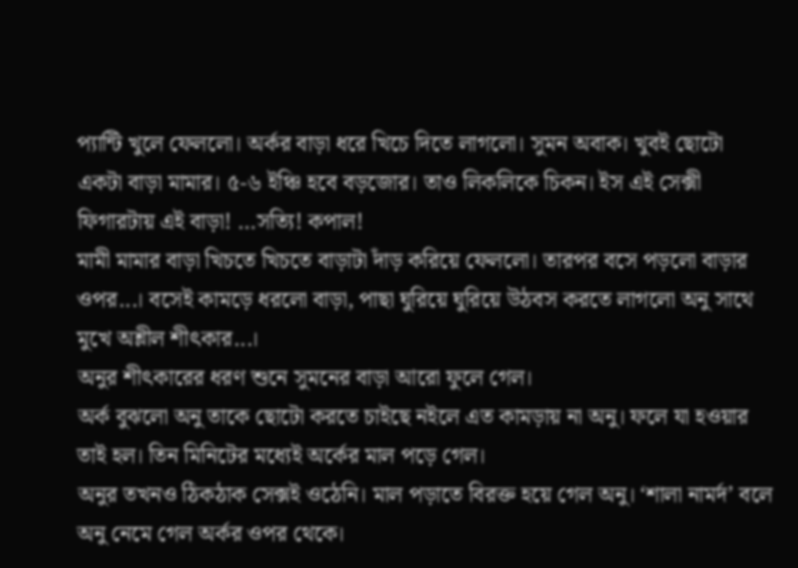প্যান্টি খুলে ফেললো। অর্কর বাড়া ধরে খিচে দিতে লাগলো। সুমন অবাক। খুবই ছোটো একটা বাড়া মামার। ৫-৬ ইঞ্চি হবে বড়জোর। তাও লিকলিকে চিকন। ইস এই সেক্সী ফিগারটায় এই বাড়া! …সত্যি! কপাল!
মামী মামার বাড়া খিচতে খিচতে বাড়াটা দাঁড় করিয়ে ফেললো। তারপর বসে পড়লো বাড়ার ওপর...। বসেই কামড়ে ধরলো বাড়া, পাছা ঘুরিয়ে ঘুরিয়ে উঠবস করতে লাগলো অনু সাথে মুখে অশ্লীল শীৎকার...।
অনুর শীৎকারের ধরণ শুনে সুমনের বাড়া আরো ফুলে গেল।
অর্ক বুঝলো অনু তাকে ছোটো করতে চাইছে নইলে এত কামড়ায় না অনু। ফলে যা হওয়ার তাই হল। তিন মিনিটের মধ্যেই অর্কের মাল পড়ে গেল।
অনুর তখনও ঠিকঠাক সেক্সই ওঠেনি। মাল পড়াতে বিরক্ত হয়ে গেল অনু। ‘শালা নামর্দ’ বলে অনু নেমে গেল অর্কর ওপর থেকে।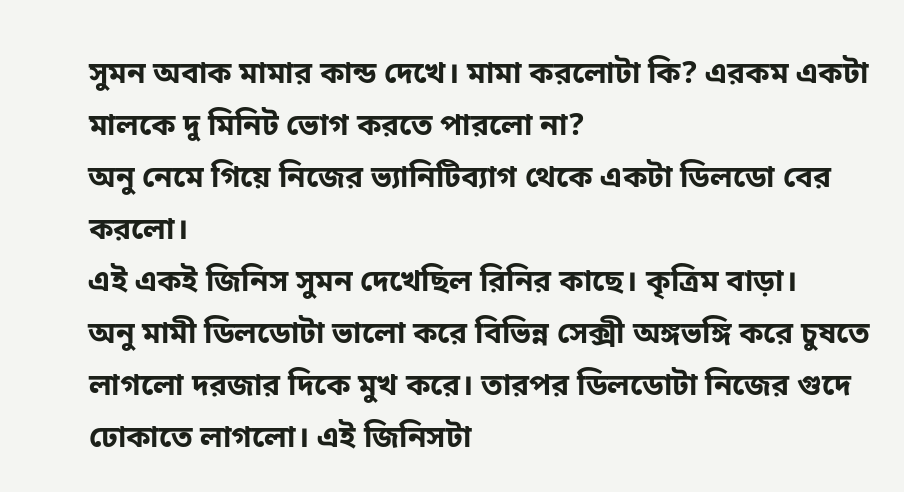সুমন অবাক মামার কান্ড দেখে। মামা করলোটা কি? এরকম একটা মালকে দু মিনিট ভোগ করতে পারলো না?
অনু নেমে গিয়ে নিজের ভ্যানিটিব্যাগ থেকে একটা ডিলডো বের করলো।
এই একই জিনিস সুমন দেখেছিল রিনির কাছে। কৃত্রিম বাড়া।
অনু মামী ডিলডোটা ভালো করে বিভিন্ন সেক্সী অঙ্গভঙ্গি করে চুষতে লাগলো দরজার দিকে মুখ করে। তারপর ডিলডোটা নিজের গুদে ঢোকাতে লাগলো। এই জিনিসটা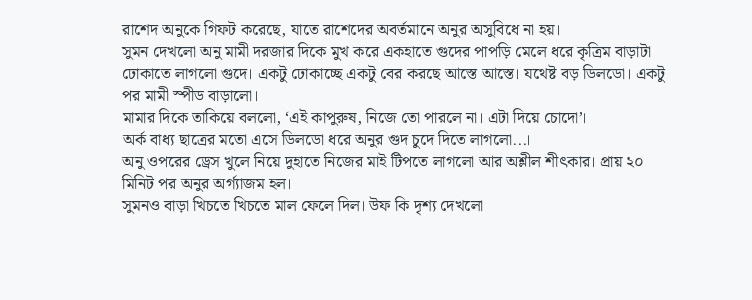রাশেদ অনুকে গিফট করেছে, যাতে রাশেদের অবর্তমানে অনুর অসুবিধে না হয়।
সুমন দেখলো অনু মামী দরজার দিকে মুখ করে একহাতে গুদের পাপড়ি মেলে ধরে কৃত্রিম বাড়াটা ঢোকাতে লাগলো গুদে। একটু ঢোকাচ্ছে একটু বের করছে আস্তে আস্তে। যথেষ্ট বড় ডিলডো। একটু পর মামী স্পীড বাড়ালো।
মামার দিকে তাকিয়ে বললো, ‘এই কাপুরুষ, নিজে তো পারলে না। এটা দিয়ে চোদো’।
অর্ক বাধ্য ছাত্রের মতো এসে ডিলডো ধরে অনুর গুদ চুদে দিতে লাগলো...।
অনু ওপরের ড্রেস খুলে নিয়ে দুহাতে নিজের মাই টিপতে লাগলো আর অশ্লীল শীৎকার। প্রায় ২০ মিনিট পর অনুর অর্গ্যাজম হল।
সুমনও বাড়া খিচতে খিচতে মাল ফেলে দিল। উফ কি দৃশ্য দেখলো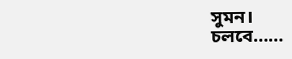সুমন।
চলবে……